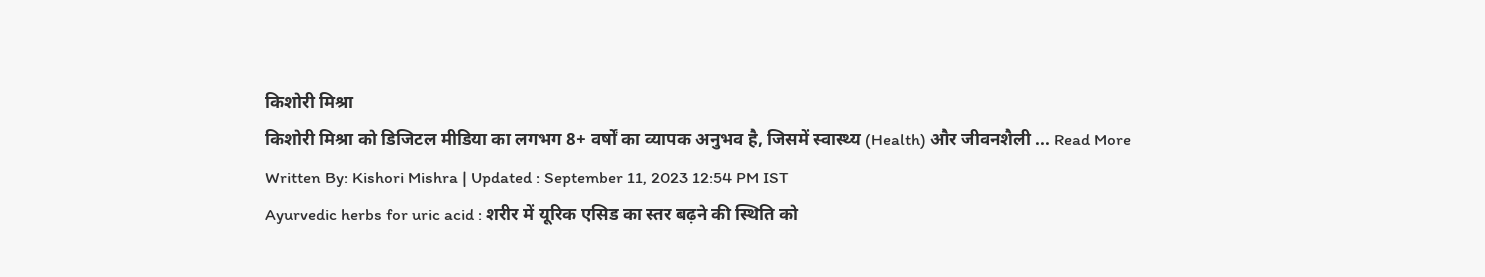किशोरी मिश्रा
किशोरी मिश्रा को डिजिटल मीडिया का लगभग 8+ वर्षों का व्यापक अनुभव है, जिसमें स्वास्थ्य (Health) और जीवनशैली ... Read More
Written By: Kishori Mishra | Updated : September 11, 2023 12:54 PM IST
Ayurvedic herbs for uric acid : शरीर में यूरिक एसिड का स्तर बढ़ने की स्थिति को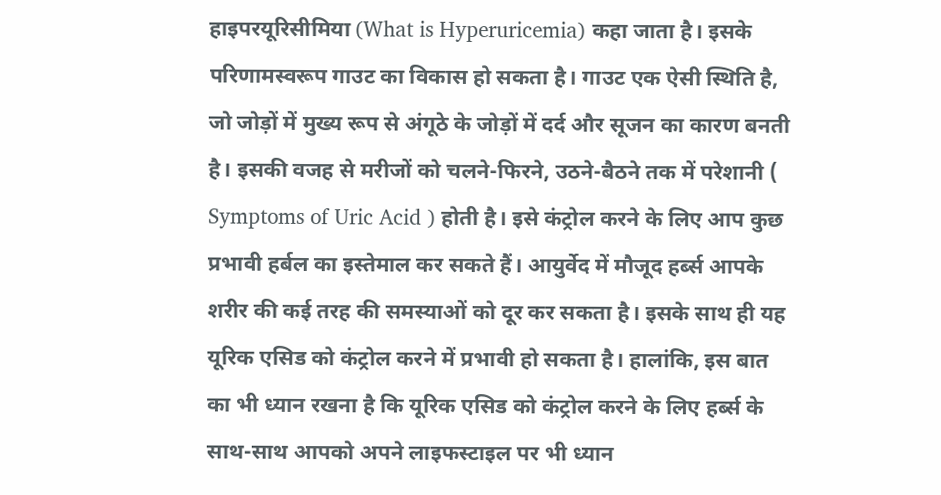हाइपरयूरिसीमिया (What is Hyperuricemia) कहा जाता है। इसके परिणामस्वरूप गाउट का विकास हो सकता है। गाउट एक ऐसी स्थिति है, जो जोड़ों में मुख्य रूप से अंगूठे के जोड़ों में दर्द और सूजन का कारण बनती है। इसकी वजह से मरीजों को चलने-फिरने, उठने-बैठने तक में परेशानी ( Symptoms of Uric Acid ) होती है। इसे कंट्रोल करने के लिए आप कुछ प्रभावी हर्बल का इस्तेमाल कर सकते हैं। आयुर्वेद में मौजूद हर्ब्स आपके शरीर की कई तरह की समस्याओं को दूर कर सकता है। इसके साथ ही यह यूरिक एसिड को कंट्रोल करने में प्रभावी हो सकता है। हालांकि, इस बात का भी ध्यान रखना है कि यूरिक एसिड को कंट्रोल करने के लिए हर्ब्स के साथ-साथ आपको अपने लाइफस्टाइल पर भी ध्यान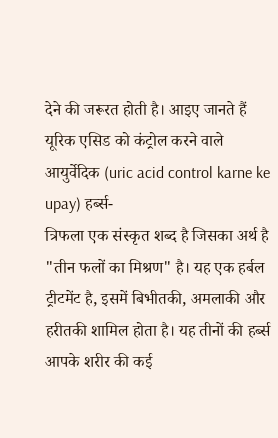देने की जरूरत होती है। आइए जानते हैं यूरिक एसिड को कंट्रोल करने वाले आयुर्वेदिक (uric acid control karne ke upay) हर्ब्स-
त्रिफला एक संस्कृत शब्द है जिसका अर्थ है "तीन फलों का मिश्रण" है। यह एक हर्बल ट्रीटमेंट है, इसमें बिभीतकी, अमलाकी और हरीतकी शामिल होता है। यह तीनों की हर्ब्स आपके शरीर की कई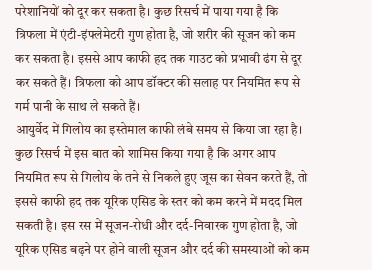परेशानियों को दूर कर सकता है। कुछ रिसर्च में पाया गया है कि त्रिफला में एंटी-इंफ्लेमेटरी गुण होता है, जो शरीर की सूजन को कम कर सकता है। इससे आप काफी हद तक गाउट को प्रभावी ढंग से दूर कर सकते हैं। त्रिफला को आप डॉक्टर की सलाह पर नियमित रूप से गर्म पानी के साथ ले सकते हैं।
आयुर्वेद में गिलोय का इस्तेमाल काफी लंबे समय से किया जा रहा है। कुछ रिसर्च में इस बात को शामिस किया गया है कि अगर आप नियमित रूप से गिलोय के तने से निकले हुए जूस का सेवन करते हैं, तो इससे काफी हद तक यूरिक एसिड के स्तर को कम करने में मदद मिल सकती है। इस रस में सूजन-रोधी और दर्द-निवारक गुण होता है, जो यूरिक एसिड बढ़ने पर होने वाली सूजन और दर्द की समस्याओं को कम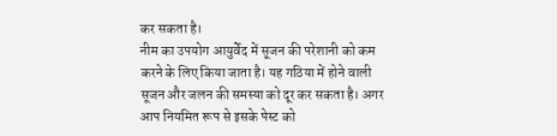कर सकता है।
नीम का उपयोग आयुर्वेद में सूजन की परेशानी को कम करने के लिए किया जाता है। यह गठिया में होने वाली सूजन और जलन की समस्या को दूर कर सकता है। अगर आप नियमित रूप से इसके पेस्ट को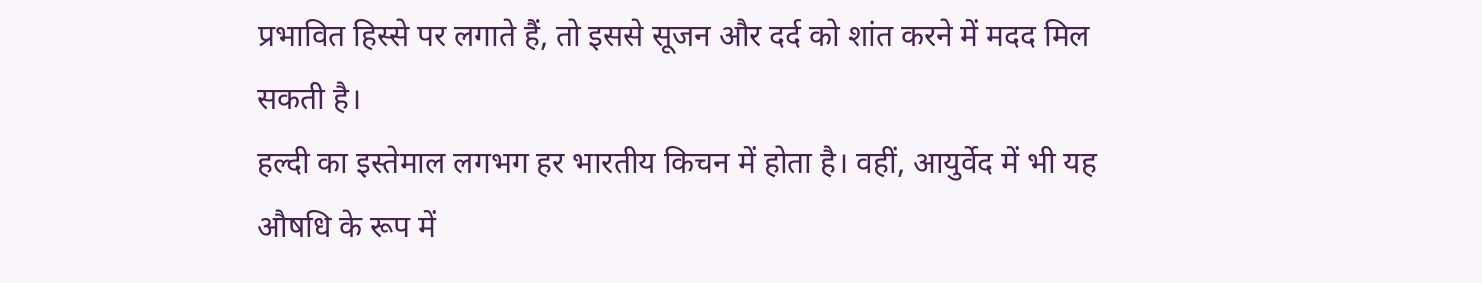प्रभावित हिस्से पर लगाते हैं, तो इससे सूजन और दर्द को शांत करने में मदद मिल सकती है।
हल्दी का इस्तेमाल लगभग हर भारतीय किचन में होता है। वहीं, आयुर्वेद में भी यह औषधि के रूप में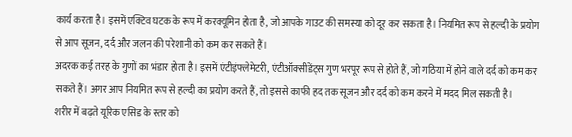कार्य करता है। इसमें एक्टिव घटक के रूप में करक्यूमिन होता है, जो आपके गाउट की समस्या को दूर कर सकता है। नियमित रूप से हल्दी के प्रयोग से आप सूजन, दर्द और जलन की परेशानी को कम कर सकते हैं।
अदरक कई तरह के गुणों का भंडार होता है। इसमें एंटीइंफ्लेमेटरी, एंटीऑक्सीडेंट्स गुण भरपूर रूप से होते हैं, जो गठिया में होने वाले दर्द को कम कर सकते हैं। अगर आप नियमित रूप से हल्दी का प्रयोग करते हैं, तो इससे काफी हद तक सूजन और दर्द को कम करने में मदद मिल सकती है।
शरीर में बढ़ते यूरिक एसिड के स्तर को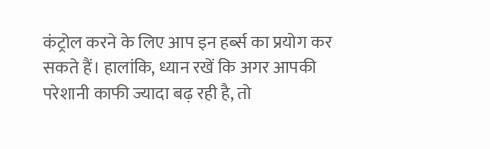कंट्रोल करने के लिए आप इन हर्ब्स का प्रयोग कर सकते हैं। हालांकि, ध्यान रखें कि अगर आपकी परेशानी काफी ज्यादा बढ़ रही है, तो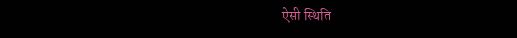ऐसी स्थिति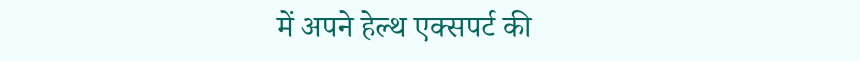में अपने हेल्थ एक्सपर्ट की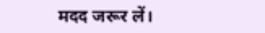मदद जरूर लें।